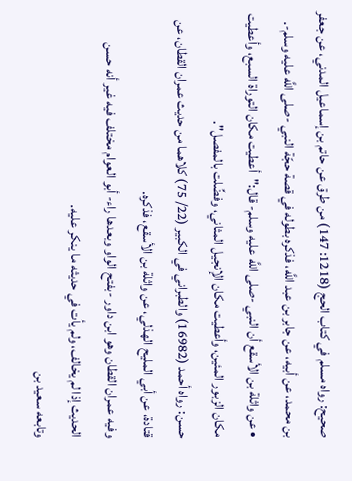صحيح: رواه مسلم في كتاب الحج (1218: 147) من طرق عن حاتم بن إسماعيل المدني، عن جعفر بن محمد، عن أبيه، عن جابر بن عبد اللَّه، فذكره بطوله في قصة حجّة النبي -صلى اللَّه عليه وسلم-.
• عن واثلة بن الأسقع أن النبي -صلى اللَّه عليه وسلم- قال:"أعطيت مكان التوراة السبع، وأعطيت مكان الزبور المئين، وأعطيت مكان الإنجيل المثاني، وفضِّلت بالمفصل".
حسن: رواه أحمد (16982) والطبراني في الكبير (22/ 75) كلاهما من حديث عمران القطان، عن قتادة، عن أبي المليح الهذلي، عن واثلة بن الأسقع، فذكره.
وفيه عمران القطان وهو ابن داور -بفتح الواو وبعدها راء- أبو العوام مختلف فيه غير أنه حسن الحديث إذا لم يخالف، ولم يأت في حديثه ما ينكر عليه.
وتابعه سعيد بن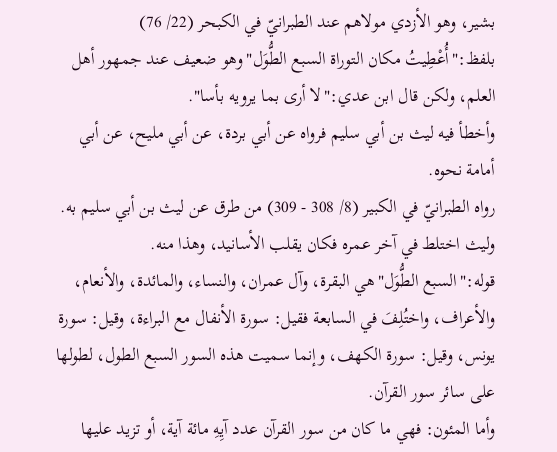بشير، وهو الأزدي مولاهم عند الطبرانيّ في الكبحر (22/ 76) بلفظ:"أُعْطِيتُ مكان التوراة السبع الطُّوَل"وهو ضعيف عند جمهور أهل العلم، ولكن قال ابن عدي:"لا أرى بما يرويه بأسا".
وأخطأ فيه ليث بن أبي سليم فرواه عن أبي بردة، عن أبي مليح، عن أبي أمامة نحوه.
رواه الطبرانيّ في الكبير (8/ 308 - 309) من طرق عن ليث بن أبي سليم به.
وليث اختلط في آخر عمره فكان يقلب الأسانيد، وهذا منه.
قوله:"السبع الطُّوَل"هي البقرة، وآل عمران، والنساء، والمائدة، والأنعام، والأعراف، واختُلِفَ في السابعة فقيل: سورة الأنفال مع البراءة، وقيل: سورة يونس، وقيل: سورة الكهف، وإنما سميت هذه السور السبع الطول، لطولها على سائر سور القرآن.
وأما المئون: فهي ما كان من سور القرآن عدد آيِهِ مائة آية، أو تزيد عليها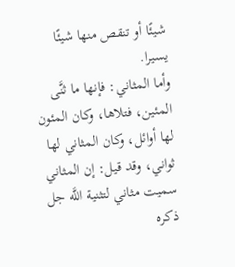شيئًا أو تنقص منها شيئًا يسيرا.
وأما المثاني: فإنها ما ثنَّى المئين، فتلاها، وكان المئون لها أوائل، وكان المثاني لها ثواني، وقد قيل: إن المثاني سميت مثاني لتثنية اللَّه جل ذكره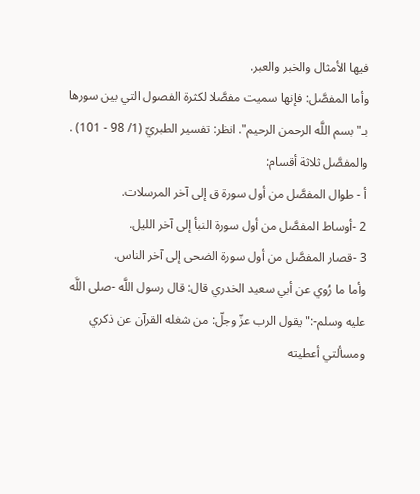فيها الأمثال والخبر والعبر.
وأما المفصَّل: فإنها سميت مفصَّلا لكثرة الفصول التي بين سورها بـ"بسم اللَّه الرحمن الرحيم". انظر: تفسير الطبريّ (1/ 98 - 101) .
والمفصَّل ثلاثة أقسام:
أ - طوال المفصَّل من أول سورة ق إلى آخر المرسلات.
2 -أوساط المفصَّل من أول سورة النبأ إلى آخر الليل.
3 -قصار المفصَّل من أول سورة الضحى إلى آخر الناس.
وأما ما رُوي عن أبي سعيد الخدري قال: قال رسول اللَّه -صلى اللَّه عليه وسلم-:"يقول الرب عزّ وجلّ: من شغله القرآن عن ذكري ومسألتي أعطيته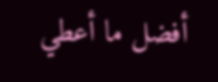أفضل ما أعطي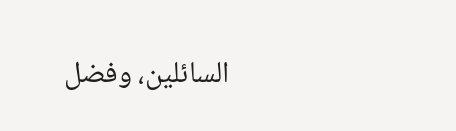السائلين، وفضل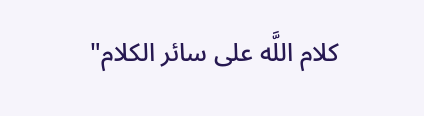كلام اللَّه على سائر الكلام"